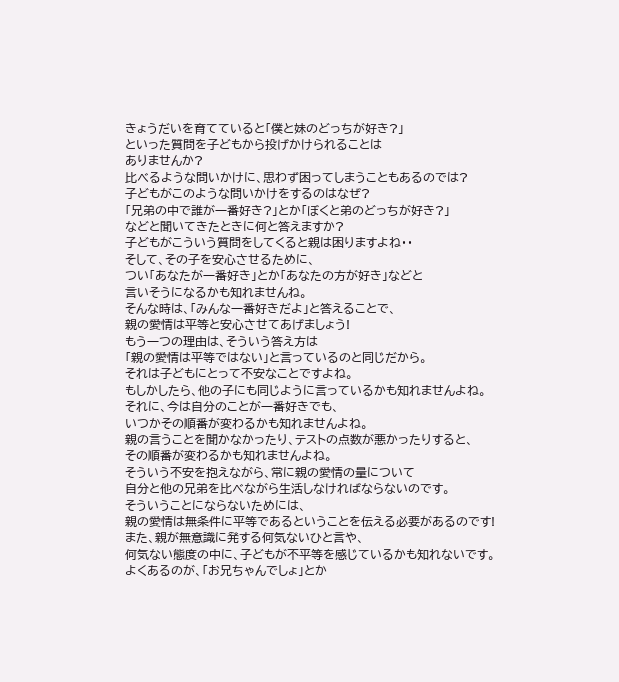きょうだいを育てていると「僕と妹のどっちが好き?」
といった質問を子どもから投げかけられることは
ありませんか?
比べるような問いかけに、思わず困ってしまうこともあるのでは?
子どもがこのような問いかけをするのはなぜ?
「兄弟の中で誰が一番好き?」とか「ぼくと弟のどっちが好き?」
などと聞いてきたときに何と答えますか?
子どもがこういう質問をしてくると親は困りますよね・・
そして、その子を安心させるために、
つい「あなたが一番好き」とか「あなたの方が好き」などと
言いそうになるかも知れませんね。
そんな時は、「みんな一番好きだよ」と答えることで、
親の愛情は平等と安心させてあげましょう!
もう一つの理由は、そういう答え方は
「親の愛情は平等ではない」と言っているのと同じだから。
それは子どもにとって不安なことですよね。
もしかしたら、他の子にも同じように言っているかも知れませんよね。
それに、今は自分のことが一番好きでも、
いつかその順番が変わるかも知れませんよね。
親の言うことを聞かなかったり、テストの点数が悪かったりすると、
その順番が変わるかも知れませんよね。
そういう不安を抱えながら、常に親の愛情の量について
自分と他の兄弟を比べながら生活しなければならないのです。
そういうことにならないためには、
親の愛情は無条件に平等であるということを伝える必要があるのです!
また、親が無意識に発する何気ないひと言や、
何気ない態度の中に、子どもが不平等を感じているかも知れないです。
よくあるのが、「お兄ちゃんでしょ」とか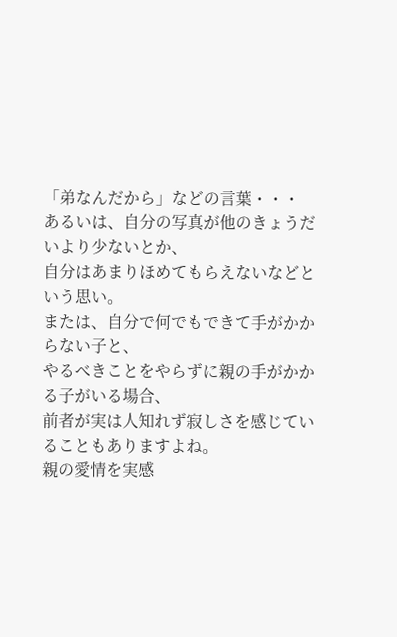「弟なんだから」などの言葉・・・
あるいは、自分の写真が他のきょうだいより少ないとか、
自分はあまりほめてもらえないなどという思い。
または、自分で何でもできて手がかからない子と、
やるべきことをやらずに親の手がかかる子がいる場合、
前者が実は人知れず寂しさを感じていることもありますよね。
親の愛情を実感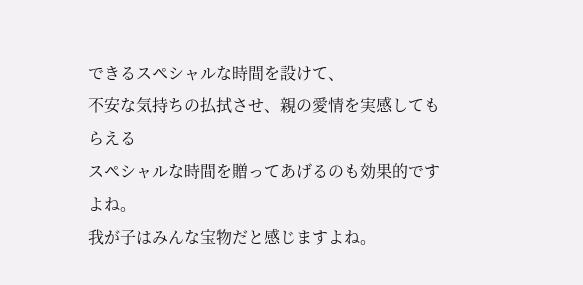できるスペシャルな時間を設けて、
不安な気持ちの払拭させ、親の愛情を実感してもらえる
スペシャルな時間を贈ってあげるのも効果的ですよね。
我が子はみんな宝物だと感じますよね。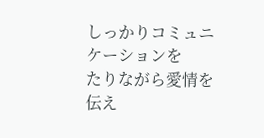しっかりコミュニケーションを
たりながら愛情を伝え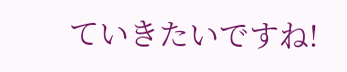ていきたいですね!